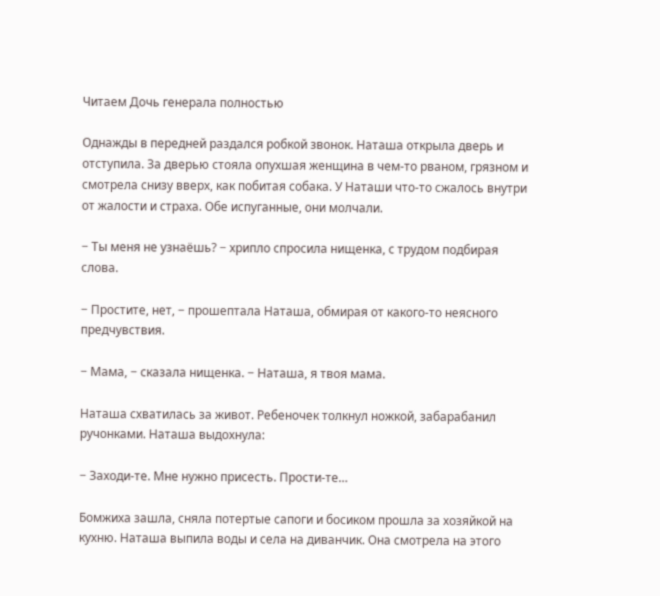Читаем Дочь генерала полностью

Однажды в передней раздался робкой звонок. Наташа открыла дверь и отступила. За дверью стояла опухшая женщина в чем-то рваном, грязном и смотрела снизу вверх, как побитая собака. У Наташи что-то сжалось внутри от жалости и страха. Обе испуганные, они молчали.

− Ты меня не узнаёшь? − хрипло спросила нищенка, с трудом подбирая слова.

− Простите, нет, − прошептала Наташа, обмирая от какого-то неясного предчувствия.

− Мама, − сказала нищенка. − Наташа, я твоя мама.

Наташа схватилась за живот. Ребеночек толкнул ножкой, забарабанил ручонками. Наташа выдохнула:

− Заходи-те. Мне нужно присесть. Прости-те…

Бомжиха зашла, сняла потертые сапоги и босиком прошла за хозяйкой на кухню. Наташа выпила воды и села на диванчик. Она смотрела на этого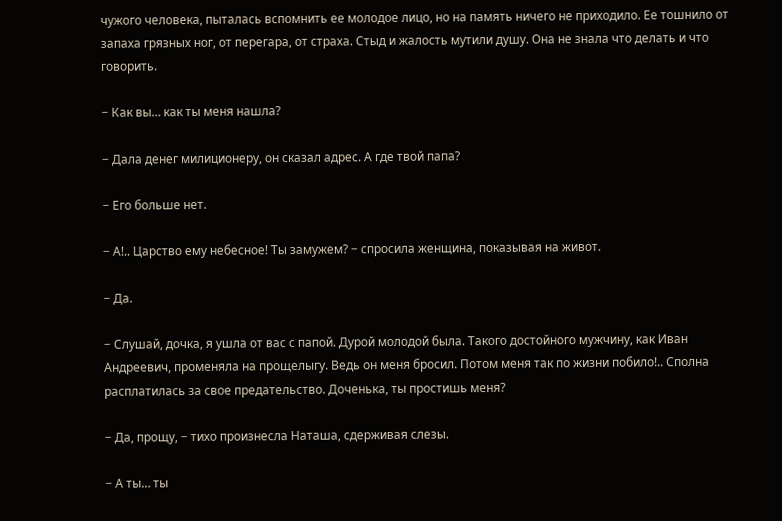чужого человека, пыталась вспомнить ее молодое лицо, но на память ничего не приходило. Ее тошнило от запаха грязных ног, от перегара, от страха. Стыд и жалость мутили душу. Она не знала что делать и что говорить.

− Как вы… как ты меня нашла?

− Дала денег милиционеру, он сказал адрес. А где твой папа?

− Его больше нет.

− А!.. Царство ему небесное! Ты замужем? − спросила женщина, показывая на живот.

− Да.

− Слушай, дочка, я ушла от вас с папой. Дурой молодой была. Такого достойного мужчину, как Иван Андреевич, променяла на прощелыгу. Ведь он меня бросил. Потом меня так по жизни побило!.. Сполна расплатилась за свое предательство. Доченька, ты простишь меня?

− Да, прощу, − тихо произнесла Наташа, сдерживая слезы.

− А ты… ты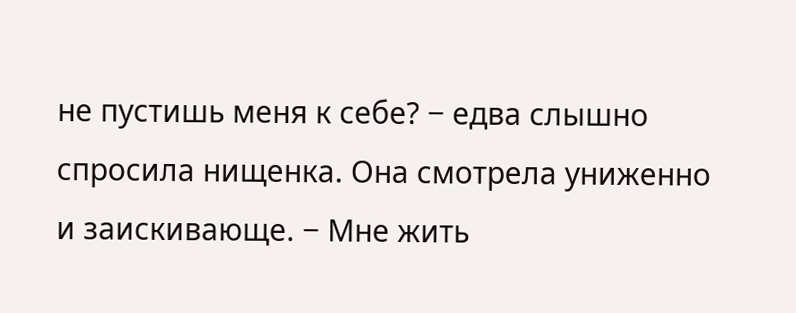не пустишь меня к себе? − едва слышно спросила нищенка. Она смотрела униженно и заискивающе. − Мне жить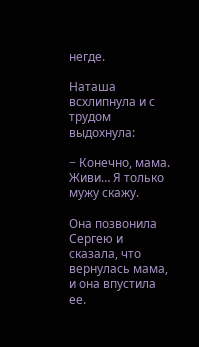негде.

Наташа всхлипнула и с трудом выдохнула:

− Конечно, мама. Живи… Я только мужу скажу.

Она позвонила Сергею и сказала, что вернулась мама, и она впустила ее.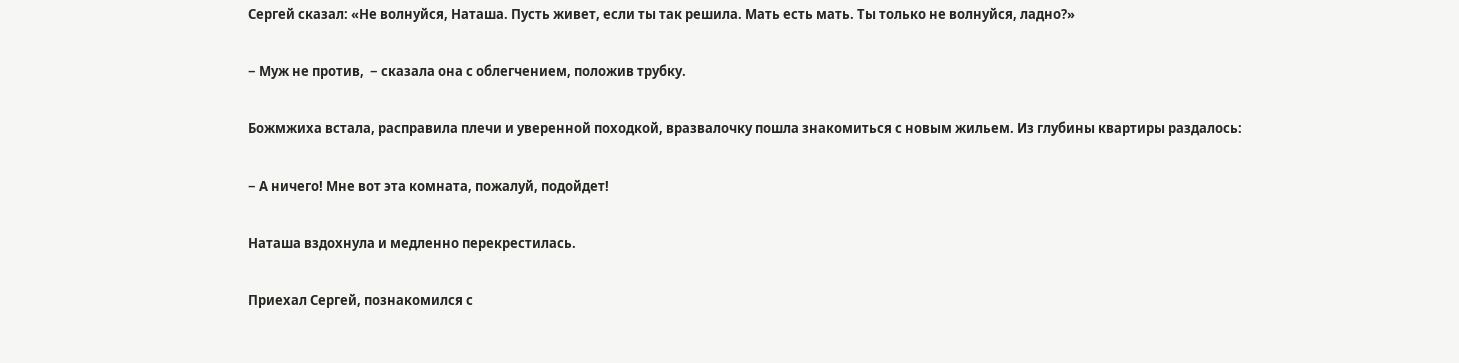Сергей сказал: «Не волнуйся, Наташа. Пусть живет, если ты так решила. Мать есть мать. Ты только не волнуйся, ладно?»

− Муж не против,  − сказала она с облегчением, положив трубку.

Божмжиха встала, расправила плечи и уверенной походкой, вразвалочку пошла знакомиться с новым жильем. Из глубины квартиры раздалось:

− А ничего! Мне вот эта комната, пожалуй, подойдет!

Наташа вздохнула и медленно перекрестилась.

Приехал Сергей, познакомился с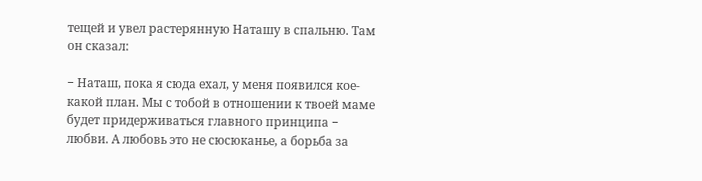тещей и увел растерянную Наташу в спальню. Там он сказал:

− Наташ, пока я сюда ехал, у меня появился кое-какой план. Мы с тобой в отношении к твоей маме будет придерживаться главного принципа − любви. А любовь это не сюсюканье, а борьба за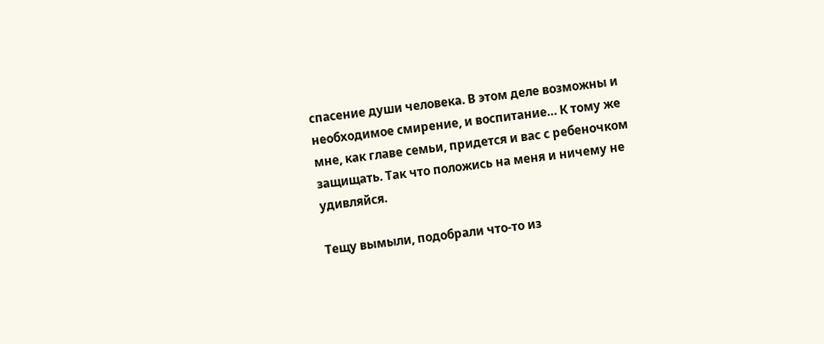спасение души человека. В этом деле возможны и необходимое смирение, и воспитание… К тому же мне, как главе семьи, придется и вас с ребеночком защищать. Так что положись на меня и ничему не удивляйся.

Тещу вымыли, подобрали что-то из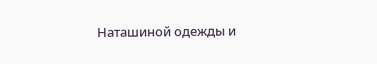Наташиной одежды и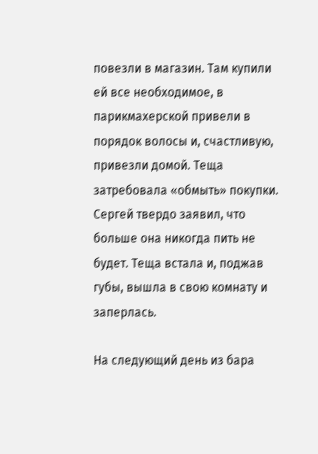повезли в магазин. Там купили ей все необходимое, в парикмахерской привели в порядок волосы и, счастливую, привезли домой. Теща затребовала «обмыть» покупки. Сергей твердо заявил, что больше она никогда пить не будет. Теща встала и, поджав губы, вышла в свою комнату и заперлась.

На следующий день из бара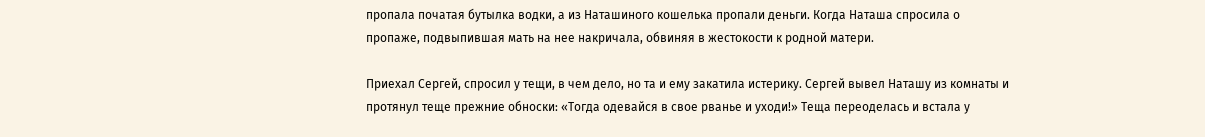пропала початая бутылка водки, а из Наташиного кошелька пропали деньги. Когда Наташа спросила о пропаже, подвыпившая мать на нее накричала, обвиняя в жестокости к родной матери.

Приехал Сергей, спросил у тещи, в чем дело, но та и ему закатила истерику. Сергей вывел Наташу из комнаты и протянул теще прежние обноски: «Тогда одевайся в свое рванье и уходи!» Теща переоделась и встала у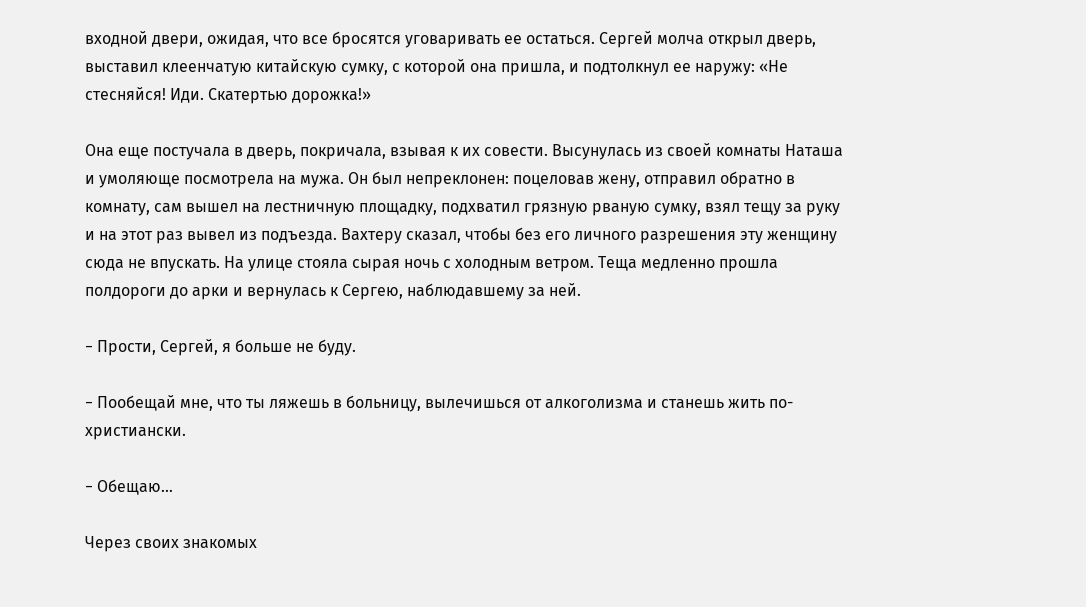входной двери, ожидая, что все бросятся уговаривать ее остаться. Сергей молча открыл дверь, выставил клеенчатую китайскую сумку, с которой она пришла, и подтолкнул ее наружу: «Не стесняйся! Иди. Скатертью дорожка!»

Она еще постучала в дверь, покричала, взывая к их совести. Высунулась из своей комнаты Наташа и умоляюще посмотрела на мужа. Он был непреклонен: поцеловав жену, отправил обратно в комнату, сам вышел на лестничную площадку, подхватил грязную рваную сумку, взял тещу за руку и на этот раз вывел из подъезда. Вахтеру сказал, чтобы без его личного разрешения эту женщину сюда не впускать. На улице стояла сырая ночь с холодным ветром. Теща медленно прошла полдороги до арки и вернулась к Сергею, наблюдавшему за ней.

− Прости, Сергей, я больше не буду.

− Пообещай мне, что ты ляжешь в больницу, вылечишься от алкоголизма и станешь жить по-христиански.

− Обещаю…

Через своих знакомых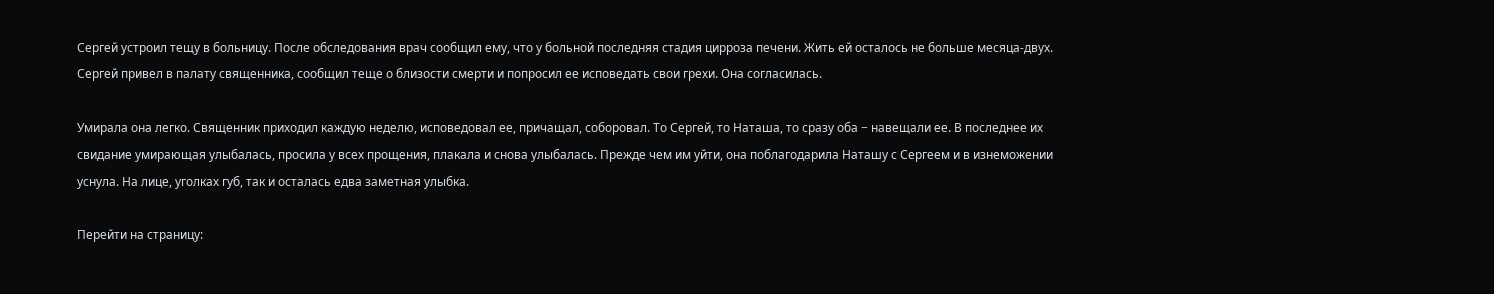Сергей устроил тещу в больницу. После обследования врач сообщил ему, что у больной последняя стадия цирроза печени. Жить ей осталось не больше месяца-двух. Сергей привел в палату священника, сообщил теще о близости смерти и попросил ее исповедать свои грехи. Она согласилась.

Умирала она легко. Священник приходил каждую неделю, исповедовал ее, причащал, соборовал. То Сергей, то Наташа, то сразу оба − навещали ее. В последнее их свидание умирающая улыбалась, просила у всех прощения, плакала и снова улыбалась. Прежде чем им уйти, она поблагодарила Наташу с Сергеем и в изнеможении уснула. На лице, уголках губ, так и осталась едва заметная улыбка.

Перейти на страницу: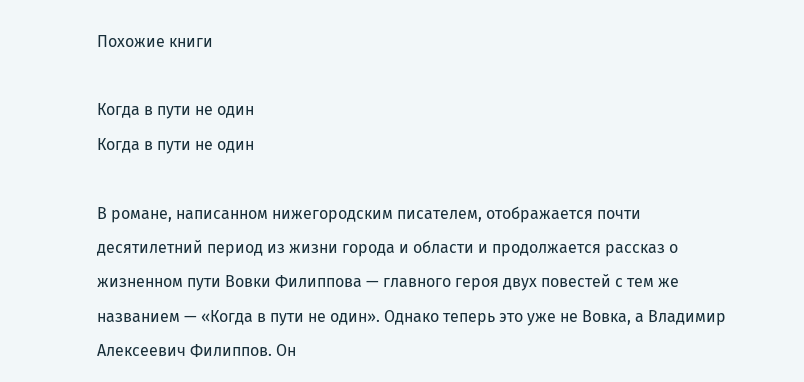Похожие книги

Когда в пути не один
Когда в пути не один

В романе, написанном нижегородским писателем, отображается почти десятилетний период из жизни города и области и продолжается рассказ о жизненном пути Вовки Филиппова — главного героя двух повестей с тем же названием — «Когда в пути не один». Однако теперь это уже не Вовка, а Владимир Алексеевич Филиппов. Он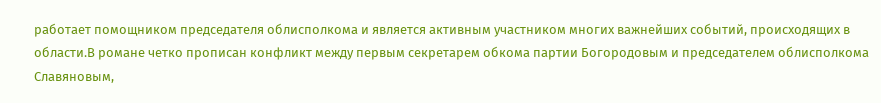работает помощником председателя облисполкома и является активным участником многих важнейших событий, происходящих в области.В романе четко прописан конфликт между первым секретарем обкома партии Богородовым и председателем облисполкома Славяновым,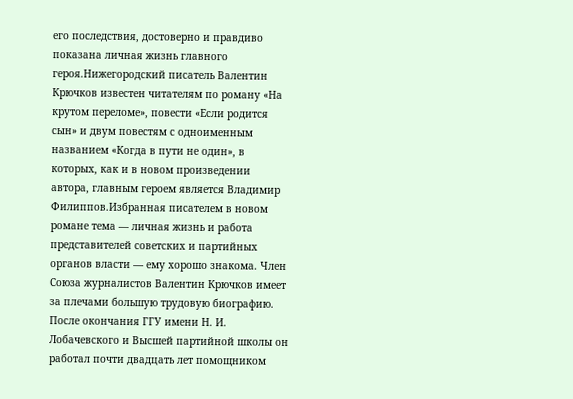его последствия, достоверно и правдиво показана личная жизнь главного героя.Нижегородский писатель Валентин Крючков известен читателям по роману «На крутом переломе», повести «Если родится сын» и двум повестям с одноименным названием «Когда в пути не один», в которых, как и в новом произведении автора, главным героем является Владимир Филиппов.Избранная писателем в новом романе тема — личная жизнь и работа представителей советских и партийных органов власти — ему хорошо знакома. Член Союза журналистов Валентин Крючков имеет за плечами большую трудовую биографию. После окончания ГГУ имени Н. И. Лобачевского и Высшей партийной школы он работал почти двадцать лет помощником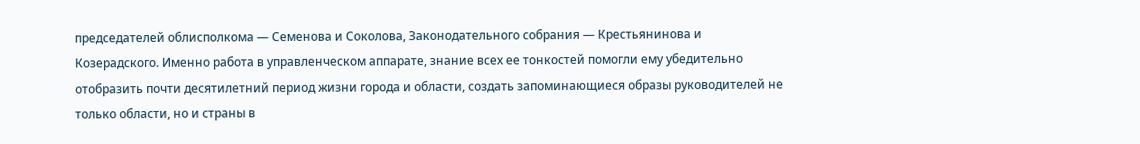председателей облисполкома — Семенова и Соколова, Законодательного собрания — Крестьянинова и Козерадского. Именно работа в управленческом аппарате, знание всех ее тонкостей помогли ему убедительно отобразить почти десятилетний период жизни города и области, создать запоминающиеся образы руководителей не только области, но и страны в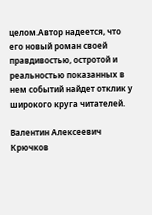целом.Автор надеется, что его новый роман своей правдивостью, остротой и реальностью показанных в нем событий найдет отклик у широкого круга читателей.

Валентин Алексеевич Крючков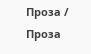Проза / Проза